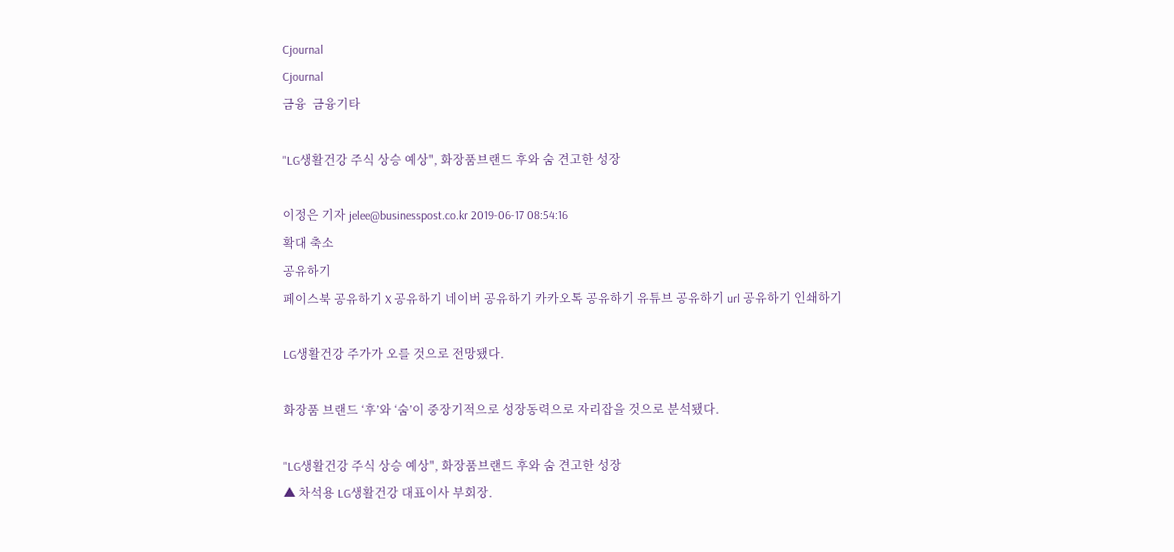Cjournal
Cjournal
금융  금융기타

"LG생활건강 주식 상승 예상", 화장품브랜드 후와 숨 견고한 성장

이정은 기자 jelee@businesspost.co.kr 2019-06-17 08:54:16
확대 축소
공유하기
페이스북 공유하기 X 공유하기 네이버 공유하기 카카오톡 공유하기 유튜브 공유하기 url 공유하기 인쇄하기

LG생활건강 주가가 오를 것으로 전망됐다.

화장품 브랜드 ‘후’와 ‘숨’이 중장기적으로 성장동력으로 자리잡을 것으로 분석됐다.

"LG생활건강 주식 상승 예상", 화장품브랜드 후와 숨 견고한 성장
▲ 차석용 LG생활건강 대표이사 부회장.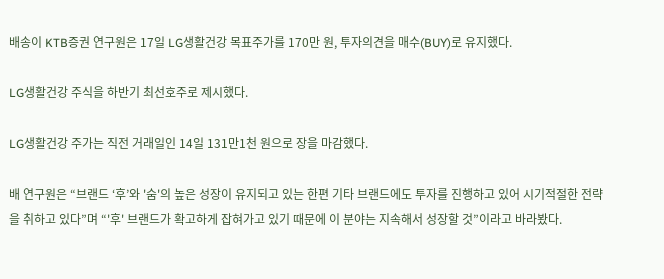배송이 KTB증권 연구원은 17일 LG생활건강 목표주가를 170만 원, 투자의견을 매수(BUY)로 유지했다.

LG생활건강 주식을 하반기 최선호주로 제시했다.

LG생활건강 주가는 직전 거래일인 14일 131만1천 원으로 장을 마감했다.

배 연구원은 “브랜드 ‘후’와 '숨'의 높은 성장이 유지되고 있는 한편 기타 브랜드에도 투자를 진행하고 있어 시기적절한 전략을 취하고 있다”며 “'후' 브랜드가 확고하게 잡혀가고 있기 때문에 이 분야는 지속해서 성장할 것”이라고 바라봤다.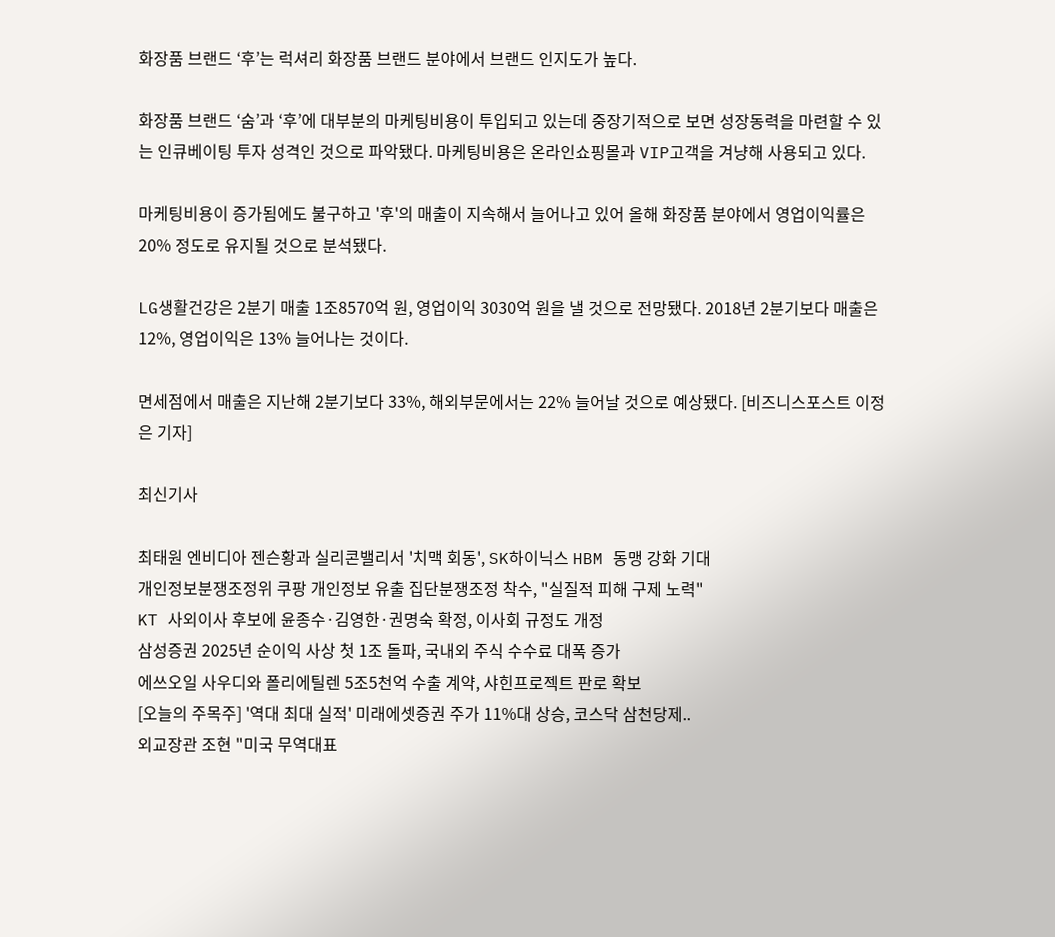화장품 브랜드 ‘후’는 럭셔리 화장품 브랜드 분야에서 브랜드 인지도가 높다.

화장품 브랜드 ‘숨’과 ‘후’에 대부분의 마케팅비용이 투입되고 있는데 중장기적으로 보면 성장동력을 마련할 수 있는 인큐베이팅 투자 성격인 것으로 파악됐다. 마케팅비용은 온라인쇼핑몰과 VIP고객을 겨냥해 사용되고 있다.

마케팅비용이 증가됨에도 불구하고 '후'의 매출이 지속해서 늘어나고 있어 올해 화장품 분야에서 영업이익률은 20% 정도로 유지될 것으로 분석됐다.

LG생활건강은 2분기 매출 1조8570억 원, 영업이익 3030억 원을 낼 것으로 전망됐다. 2018년 2분기보다 매출은 12%, 영업이익은 13% 늘어나는 것이다.

면세점에서 매출은 지난해 2분기보다 33%, 해외부문에서는 22% 늘어날 것으로 예상됐다. [비즈니스포스트 이정은 기자]

최신기사

최태원 엔비디아 젠슨황과 실리콘밸리서 '치맥 회동', SK하이닉스 HBM 동맹 강화 기대
개인정보분쟁조정위 쿠팡 개인정보 유출 집단분쟁조정 착수, "실질적 피해 구제 노력"
KT 사외이사 후보에 윤종수·김영한·권명숙 확정, 이사회 규정도 개정
삼성증권 2025년 순이익 사상 첫 1조 돌파, 국내외 주식 수수료 대폭 증가
에쓰오일 사우디와 폴리에틸렌 5조5천억 수출 계약, 샤힌프로젝트 판로 확보
[오늘의 주목주] '역대 최대 실적' 미래에셋증권 주가 11%대 상승, 코스닥 삼천당제..
외교장관 조현 "미국 무역대표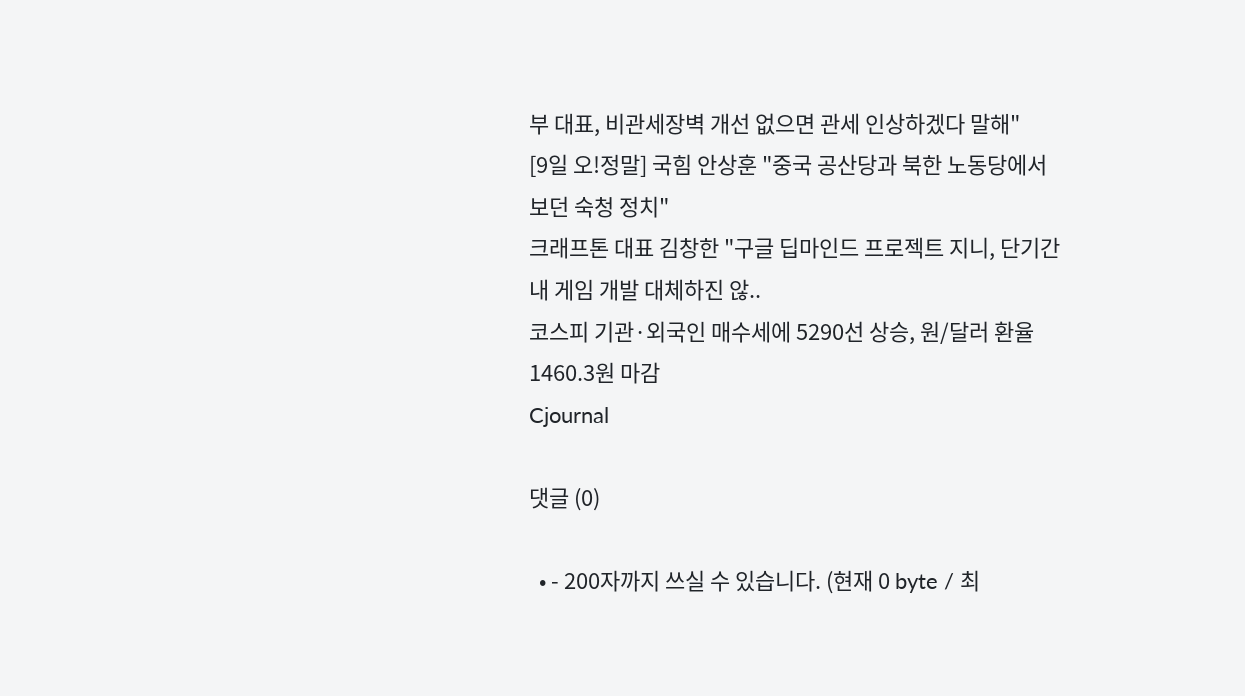부 대표, 비관세장벽 개선 없으면 관세 인상하겠다 말해"
[9일 오!정말] 국힘 안상훈 "중국 공산당과 북한 노동당에서 보던 숙청 정치"
크래프톤 대표 김창한 "구글 딥마인드 프로젝트 지니, 단기간 내 게임 개발 대체하진 않..
코스피 기관·외국인 매수세에 5290선 상승, 원/달러 환율 1460.3원 마감
Cjournal

댓글 (0)

  • - 200자까지 쓰실 수 있습니다. (현재 0 byte / 최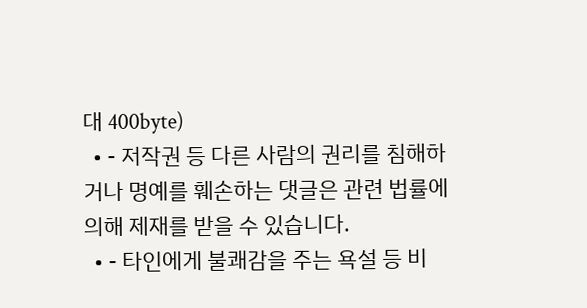대 400byte)
  • - 저작권 등 다른 사람의 권리를 침해하거나 명예를 훼손하는 댓글은 관련 법률에 의해 제재를 받을 수 있습니다.
  • - 타인에게 불쾌감을 주는 욕설 등 비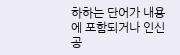하하는 단어가 내용에 포함되거나 인신공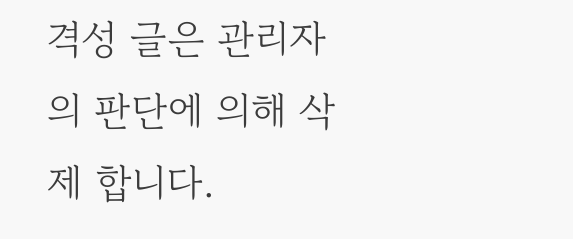격성 글은 관리자의 판단에 의해 삭제 합니다.